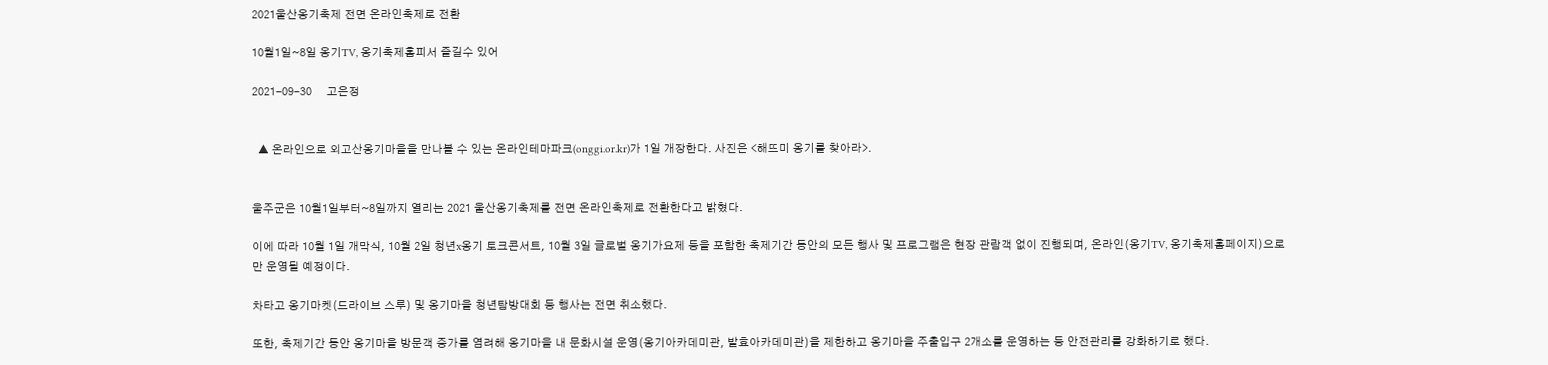2021울산옹기축제 전면 온라인축제로 전환

10월1일~8일 옹기TV, 옹기축제홈피서 즐길수 있어

2021-09-30     고은정


  ▲ 온라인으로 외고산옹기마을을 만나볼 수 있는 온라인테마파크(onggi.or.kr)가 1일 개장한다. 사진은 <해뜨미 옹기를 찾아라>.


울주군은 10월1일부터~8일까지 열리는 2021 울산옹기축제를 전면 온라인축제로 전환한다고 밝혔다.

이에 따라 10월 1일 개막식, 10월 2일 청년x옹기 토크콘서트, 10월 3일 글로벌 옹기가요제 등을 포함한 축제기간 동안의 모든 행사 및 프로그램은 현장 관람객 없이 진행되며, 온라인(옹기TV, 옹기축제홈페이지)으로만 운영될 예정이다.

차타고 옹기마켓(드라이브 스루) 및 옹기마을 청년탐방대회 등 행사는 전면 취소했다.

또한, 축제기간 동안 옹기마을 방문객 증가를 염려해 옹기마을 내 문화시설 운영(옹기아카데미관, 발효아카데미관)을 제한하고 옹기마을 주출입구 2개소를 운영하는 등 안전관리를 강화하기로 했다.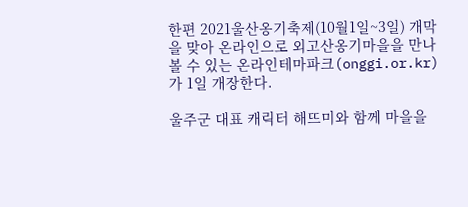한편 2021울산옹기축제(10월1일~3일) 개막을 맞아 온라인으로 외고산옹기마을을 만나볼 수 있는 온라인테마파크(onggi.or.kr)가 1일 개장한다.

울주군 대표 캐릭터 해뜨미와 함께 마을을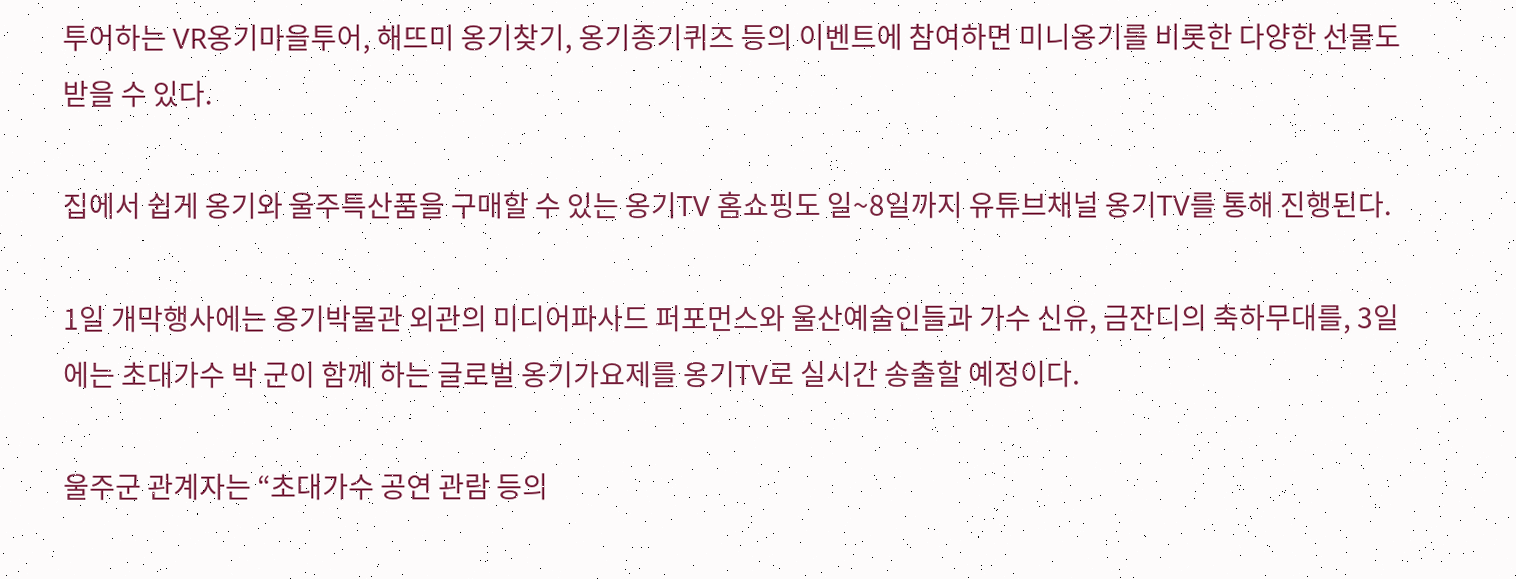투어하는 VR옹기마을투어, 해뜨미 옹기찾기, 옹기종기퀴즈 등의 이벤트에 참여하면 미니옹기를 비롯한 다양한 선물도 받을 수 있다.

집에서 쉽게 옹기와 울주특산품을 구매할 수 있는 옹기TV 홈쇼핑도 일~8일까지 유튜브채널 옹기TV를 통해 진행된다.

1일 개막행사에는 옹기박물관 외관의 미디어파사드 퍼포먼스와 울산예술인들과 가수 신유, 금잔디의 축하무대를, 3일에는 초대가수 박 군이 함께 하는 글로벌 옹기가요제를 옹기TV로 실시간 송출할 예정이다.

울주군 관계자는 “초대가수 공연 관람 등의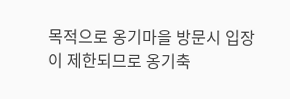목적으로 옹기마을 방문시 입장이 제한되므로 옹기축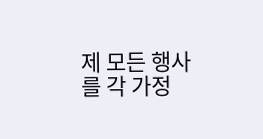제 모든 행사를 각 가정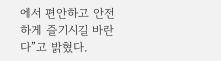에서 편안하고 안전하게 즐기시길 바란다”고 밝혔다.